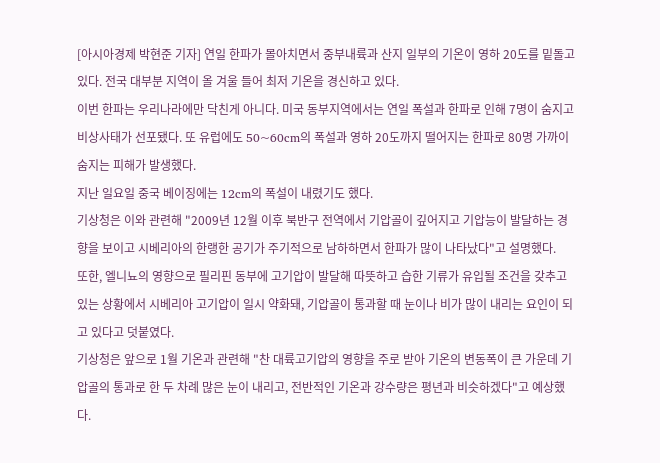[아시아경제 박현준 기자] 연일 한파가 몰아치면서 중부내륙과 산지 일부의 기온이 영하 20도를 밑돌고 있다. 전국 대부분 지역이 올 겨울 들어 최저 기온을 경신하고 있다.
이번 한파는 우리나라에만 닥친게 아니다. 미국 동부지역에서는 연일 폭설과 한파로 인해 7명이 숨지고 비상사태가 선포됐다. 또 유럽에도 50~60cm의 폭설과 영하 20도까지 떨어지는 한파로 80명 가까이 숨지는 피해가 발생했다.
지난 일요일 중국 베이징에는 12cm의 폭설이 내렸기도 했다.
기상청은 이와 관련해 "2009년 12월 이후 북반구 전역에서 기압골이 깊어지고 기압능이 발달하는 경향을 보이고 시베리아의 한랭한 공기가 주기적으로 남하하면서 한파가 많이 나타났다"고 설명했다.
또한, 엘니뇨의 영향으로 필리핀 동부에 고기압이 발달해 따뜻하고 습한 기류가 유입될 조건을 갖추고 있는 상황에서 시베리아 고기압이 일시 약화돼, 기압골이 통과할 때 눈이나 비가 많이 내리는 요인이 되고 있다고 덧붙였다.
기상청은 앞으로 1월 기온과 관련해 "찬 대륙고기압의 영향을 주로 받아 기온의 변동폭이 큰 가운데 기압골의 통과로 한 두 차례 많은 눈이 내리고, 전반적인 기온과 강수량은 평년과 비슷하겠다"고 예상했다.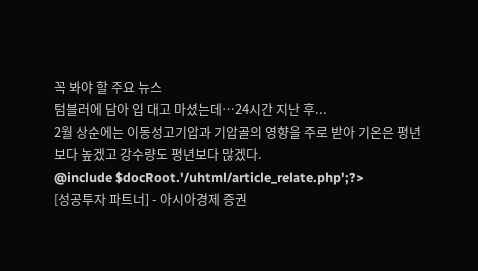꼭 봐야 할 주요 뉴스
텀블러에 담아 입 대고 마셨는데…24시간 지난 후...
2월 상순에는 이동성고기압과 기압골의 영향을 주로 받아 기온은 평년보다 높겠고 강수량도 평년보다 많겠다.
@include $docRoot.'/uhtml/article_relate.php';?>
[성공투자 파트너] - 아시아경제 증권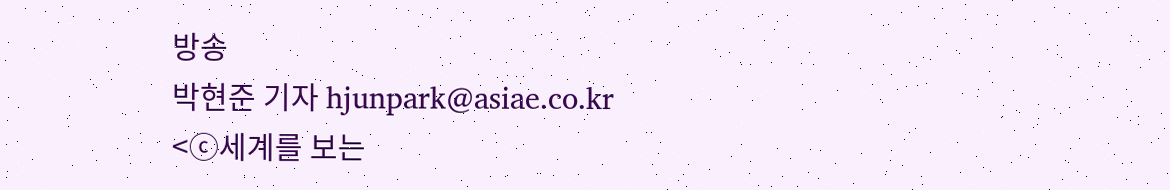방송
박현준 기자 hjunpark@asiae.co.kr
<ⓒ세계를 보는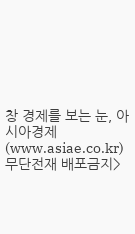창 경제를 보는 눈, 아시아경제(www.asiae.co.kr) 무단전재 배포금지>